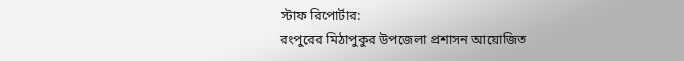স্টাফ রিপোর্টার:
রংপুরের মিঠাপুকুর উপজেলা প্রশাসন আয়োজিত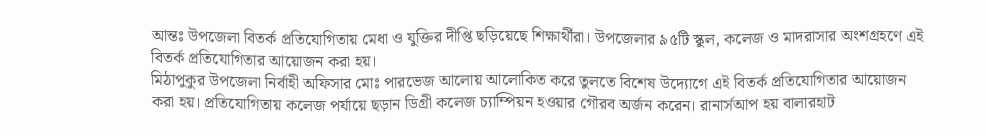আন্তঃ উপজেলা বিতর্ক প্রতিযোগিতায় মেধা ও যুক্তির দীপ্তি ছড়িয়েছে শিক্ষার্থীরা। উপজেলার ৯৫টি স্কুল, কলেজ ও মাদরাসার অংশগ্রহণে এই বিতর্ক প্রতিযোগিতার আয়োজন করা হয়।
মিঠাপুকুর উপজেলা নির্বাহী অফিসার মোঃ পারভেজ আলোয় আলোকিত করে তুলতে বিশেষ উদ্যোগে এই বিতর্ক প্রতিযোগিতার আয়োজন করা হয়। প্রতিযোগিতায় কলেজ পর্যায়ে ছড়ান ডিগ্রী কলেজ চ্যাম্পিয়ন হওয়ার গৌরব অর্জন করেন। রানার্সআপ হয় বালারহাট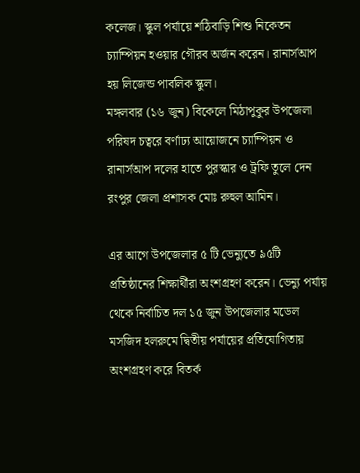কলেজ। স্কুল পর্যায়ে শঠিবাড়ি শিশু নিকেতন চ্যাম্পিয়ন হওয়ার গৌরব অর্জন করেন। রানার্সআপ হয় লিজেন্ড পাবলিক স্কুল।
মঙ্গলবার (১৬ জুন) বিকেলে মিঠাপুকুর উপজেলা পরিষদ চত্বরে বর্ণাঢ্য আয়োজনে চ্যাম্পিয়ন ও রানার্সআপ দলের হাতে পুরস্কার ও ট্রফি তুলে দেন রংপুর জেলা প্রশাসক মোঃ রুহুল আমিন।

এর আগে উপজেলার ৫ টি ভেন্যুতে ৯৫টি প্রতিষ্ঠানের শিক্ষার্থীরা অংশগ্রহণ করেন। ভেন্যু পর্যায় থেকে নির্বাচিত দল ১৫ জুন উপজেলার মডেল মসজিদ হলরুমে দ্বিতীয় পর্যায়ের প্রতিযোগিতায় অংশগ্রহণ করে বিতর্ক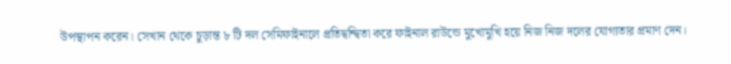উপস্থাপন করেন। সেখান থেকে চুড়ান্ত ৮ টি দল সেমিফাইনালে প্রতিদ্বন্দ্বিতা করে ফাইনাল রাউন্ডে মুখোমুখি হয়ে নিজ নিজ দলের যোগ্যতার প্রমাণ দেন।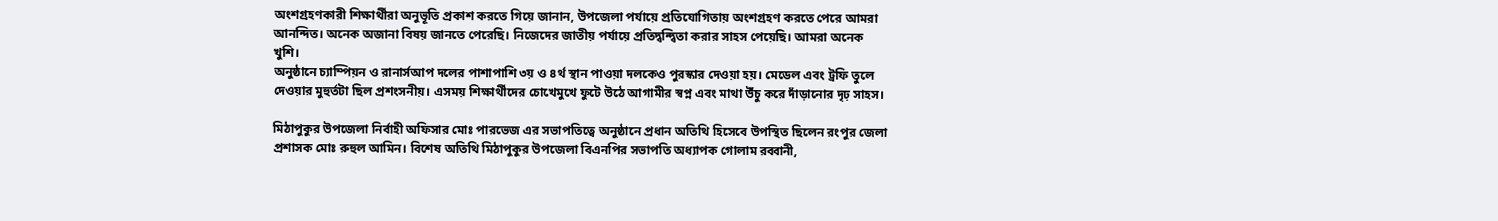অংশগ্রহণকারী শিক্ষার্থীরা অনুভূতি প্রকাশ করতে গিয়ে জানান, উপজেলা পর্যায়ে প্রতিযোগিতায় অংশগ্রহণ করতে পেরে আমরা আনন্দিত। অনেক অজানা বিষয় জানতে পেরেছি। নিজেদের জাতীয় পর্যায়ে প্রতিদ্বন্দ্বিতা করার সাহস পেয়েছি। আমরা অনেক খুশি।
অনুষ্ঠানে চ্যাম্পিয়ন ও রানার্সআপ দলের পাশাপাশি ৩য় ও ৪র্থ স্থান পাওয়া দলকেও পুরস্কার দেওয়া হয়। মেডেল এবং ট্রফি তুলে দেওয়ার মুহুর্তটা ছিল প্রশংসনীয়। এসময় শিক্ষার্থীদের চোখেমুখে ফুটে উঠে আগামীর স্বপ্ন এবং মাথা উঁচু করে দাঁড়ানোর দৃঢ় সাহস।

মিঠাপুকুর উপজেলা নির্বাহী অফিসার মোঃ পারভেজ এর সভাপতিত্বে অনুষ্ঠানে প্রধান অতিথি হিসেবে উপস্থিত ছিলেন রংপুর জেলা প্রশাসক মোঃ রুহুল আমিন। বিশেষ অতিথি মিঠাপুকুর উপজেলা বিএনপির সভাপতি অধ্যাপক গোলাম রব্বানী,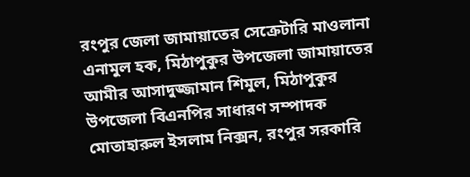রংপুর জেলা জামায়াতের সেক্রেটারি মাওলানা এনামুল হক, মিঠাপুকুর উপজেলা জামায়াতের আমীর আসাদুজ্জামান শিমুল, মিঠাপুকুর উপজেলা বিএনপির সাধারণ সম্পাদক মোতাহারুল ইসলাম নিক্সন, রংপুর সরকারি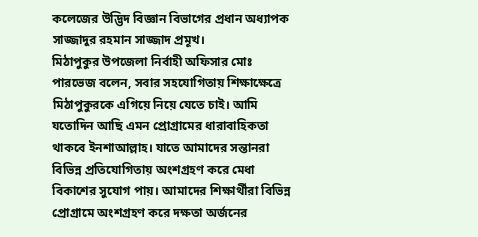কলেজের উদ্ভিদ বিজ্ঞান বিভাগের প্রধান অধ্যাপক সাজ্জাদুর রহমান সাজ্জাদ প্রমূখ।
মিঠাপুকুর উপজেলা নির্বাহী অফিসার মোঃ পারভেজ বলেন, সবার সহযোগিতায় শিক্ষাক্ষেত্রে মিঠাপুকুরকে এগিয়ে নিয়ে যেতে চাই। আমি যতোদিন আছি এমন প্রোগ্রামের ধারাবাহিকতা থাকবে ইনশাআল্লাহ। যাতে আমাদের সন্তানরা বিভিন্ন প্রতিযোগিতায় অংশগ্রহণ করে মেধা বিকাশের সুযোগ পায়। আমাদের শিক্ষার্থীরা বিভিন্ন প্রোগ্রামে অংশগ্রহণ করে দক্ষতা অর্জনের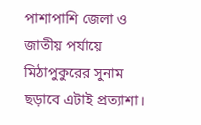পাশাপাশি জেলা ও জাতীয় পর্যায়ে মিঠাপুকুরের সুনাম ছড়াবে এটাই প্রত্যাশা।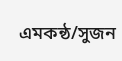এমকন্ঠ/সুজন